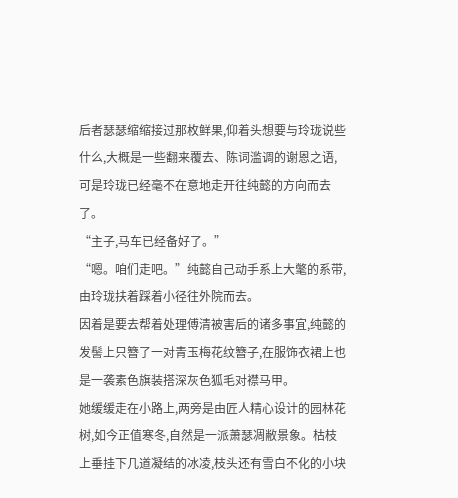后者瑟瑟缩缩接过那枚鲜果,仰着头想要与玲珑说些什么,大概是一些翻来覆去、陈词滥调的谢恩之语,可是玲珑已经毫不在意地走开往纯懿的方向而去了。
“主子,马车已经备好了。”
“嗯。咱们走吧。”纯懿自己动手系上大氅的系带,由玲珑扶着踩着小径往外院而去。
因着是要去帮着处理傅清被害后的诸多事宜,纯懿的发髻上只簪了一对青玉梅花纹簪子,在服饰衣裙上也是一袭素色旗装搭深灰色狐毛对襟马甲。
她缓缓走在小路上,两旁是由匠人精心设计的园林花树,如今正值寒冬,自然是一派萧瑟凋敝景象。枯枝上垂挂下几道凝结的冰凌,枝头还有雪白不化的小块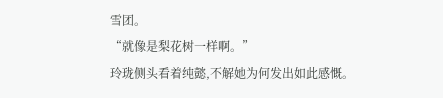雪团。
“就像是梨花树一样啊。”
玲珑侧头看着纯懿,不解她为何发出如此感慨。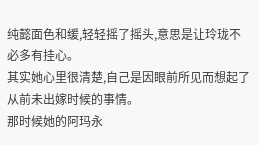纯懿面色和缓,轻轻摇了摇头,意思是让玲珑不必多有挂心。
其实她心里很清楚,自己是因眼前所见而想起了从前未出嫁时候的事情。
那时候她的阿玛永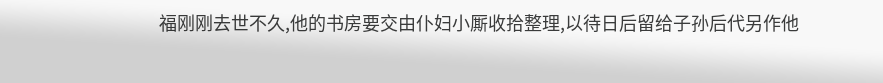福刚刚去世不久,他的书房要交由仆妇小厮收拾整理,以待日后留给子孙后代另作他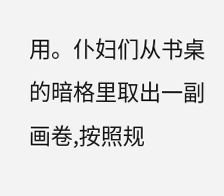用。仆妇们从书桌的暗格里取出一副画卷,按照规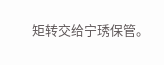矩转交给宁琇保管。